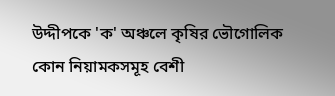উদ্দীপকে 'ক' অঞ্চলে কৃষির ভৌগোলিক কোন নিয়ামকসমূহ বেশী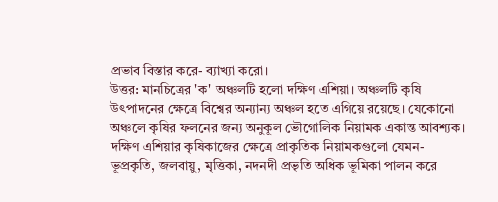প্রভাব বিস্তার করে- ব্যাখ্যা করো।
উত্তর: মানচিত্রের 'ক' অঞ্চলটি হলো দক্ষিণ এশিয়া। অঞ্চলটি কৃষি উৎপাদনের ক্ষেত্রে বিশ্বের অন্যান্য অঞ্চল হতে এগিয়ে রয়েছে। যেকোনো অঞ্চলে কৃষির ফলনের জন্য অনুকূল ভৌগোলিক নিয়ামক একান্ত আবশ্যক। দক্ষিণ এশিয়ার কৃষিকাজের ক্ষেত্রে প্রাকৃতিক নিয়ামকগুলো যেমন- ভূপ্রকৃতি, জলবায়ু, মৃত্তিকা, নদনদী প্রভৃতি অধিক ভূমিকা পালন করে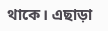থাকে। এছাড়া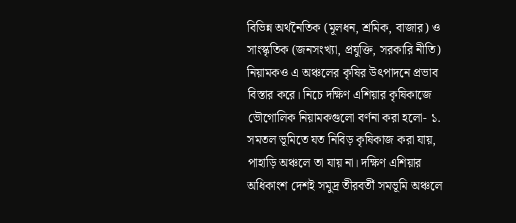বিভিন্ন অর্থনৈতিক (মূলধন, শ্রমিক, বাজার) ও সাংস্কৃতিক (জনসংখ্যা, প্রযুক্তি, সরকারি নীতি) নিয়ামকও এ অঞ্চলের কৃষির উৎপাদনে প্রভাব বিস্তার করে। নিচে দক্ষিণ এশিয়ার কৃষিকাজে ভৌগোলিক নিয়ামকগুলো বর্ণনা করা হলো- ১. সমতল ভূমিতে যত নিবিড় কৃষিকাজ করা যায়, পাহাড়ি অঞ্চলে তা যায় না। দক্ষিণ এশিয়ার অধিকাংশ দেশই সমুদ্র তীরবর্তী সমভূমি অঞ্চলে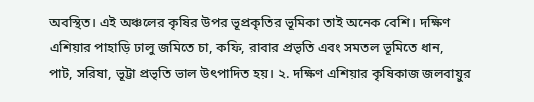অবস্থিত। এই অঞ্চলের কৃষির উপর ভূপ্রকৃতির ভূমিকা তাই অনেক বেশি। দক্ষিণ এশিয়ার পাহাড়ি ঢালু জমিতে চা, কফি, রাবার প্রভৃতি এবং সমতল ভূমিতে ধান, পাট, সরিষা, ভূট্টা প্রভৃতি ভাল উৎপাদিত হয়। ২. দক্ষিণ এশিয়ার কৃষিকাজ জলবায়ুর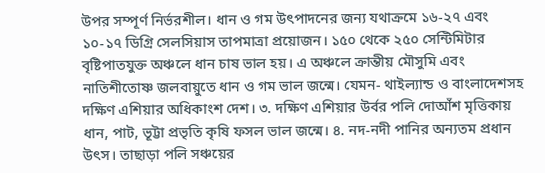উপর সম্পূর্ণ নির্ভরশীল। ধান ও গম উৎপাদনের জন্য যথাক্রমে ১৬-২৭ এবং ১০-১৭ ডিগ্রি সেলসিয়াস তাপমাত্রা প্রয়োজন। ১৫০ থেকে ২৫০ সেন্টিমিটার বৃষ্টিপাতযুক্ত অঞ্চলে ধান চাষ ভাল হয়। এ অঞ্চলে ক্রান্তীয় মৌসুমি এবং নাতিশীতোষ্ণ জলবায়ুতে ধান ও গম ভাল জন্মে। যেমন- থাইল্যান্ড ও বাংলাদেশসহ দক্ষিণ এশিয়ার অধিকাংশ দেশ। ৩. দক্ষিণ এশিয়ার উর্বর পলি দোআঁশ মৃত্তিকায় ধান, পাট, ভূট্টা প্রভৃতি কৃষি ফসল ভাল জন্মে। ৪. নদ-নদী পানির অন্যতম প্রধান উৎস। তাছাড়া পলি সঞ্চয়ের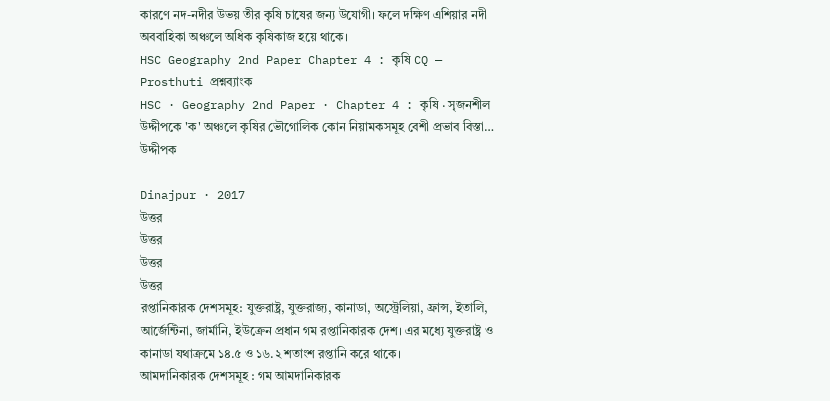কারণে নদ-নদীর উভয় তীর কৃষি চাষের জন্য উযোগী। ফলে দক্ষিণ এশিয়ার নদী অববাহিকা অঞ্চলে অধিক কৃষিকাজ হয়ে থাকে।
HSC Geography 2nd Paper Chapter 4 : কৃষি CQ — Prosthuti প্রশ্নব্যাংক
HSC · Geography 2nd Paper · Chapter 4 : কৃষি · সৃজনশীল
উদ্দীপকে 'ক' অঞ্চলে কৃষির ভৌগোলিক কোন নিয়ামকসমূহ বেশী প্রভাব বিস্তা…
উদ্দীপক

Dinajpur · 2017
উত্তর
উত্তর
উত্তর
উত্তর
রপ্তানিকারক দেশসমূহ: যুক্তরাষ্ট্র, যুক্তরাজ্য, কানাডা, অস্ট্রেলিয়া, ফ্রান্স, ইতালি, আর্জেন্টিনা, জার্মানি, ইউক্রেন প্রধান গম রপ্তানিকারক দেশ। এর মধ্যে যুক্তরাষ্ট্র ও কানাডা যথাক্রমে ১৪.৫ ও ১৬.২ শতাংশ রপ্তানি করে থাকে।
আমদানিকারক দেশসমূহ : গম আমদানিকারক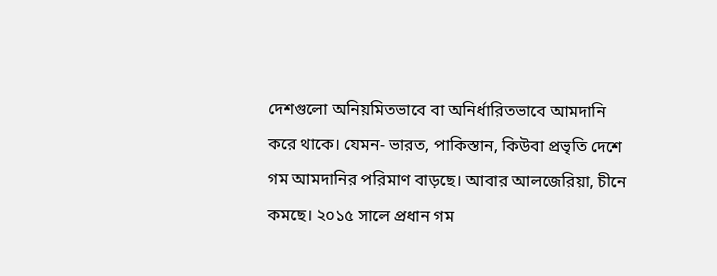দেশগুলো অনিয়মিতভাবে বা অনির্ধারিতভাবে আমদানি করে থাকে। যেমন- ভারত, পাকিস্তান, কিউবা প্রভৃতি দেশে গম আমদানির পরিমাণ বাড়ছে। আবার আলজেরিয়া, চীনে কমছে। ২০১৫ সালে প্রধান গম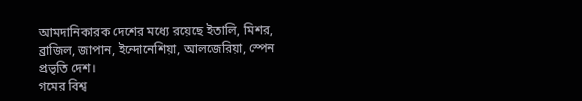আমদানিকারক দেশের মধ্যে রয়েছে ইতালি, মিশর, ব্রাজিল, জাপান, ইন্দোনেশিয়া, আলজেরিয়া, স্পেন প্রভৃতি দেশ।
গমের বিশ্ব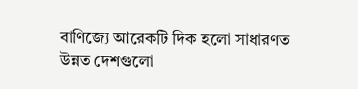বাণিজ্যে আরেকটি দিক হলো সাধারণত উন্নত দেশগুলো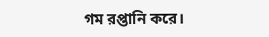গম রপ্তানি করে।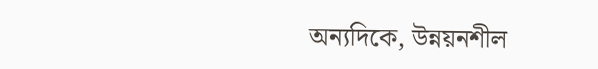অন্যদিকে, উন্নয়নশীল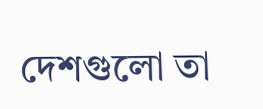দেশগুলো তা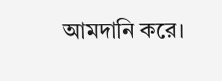আমদানি করে।